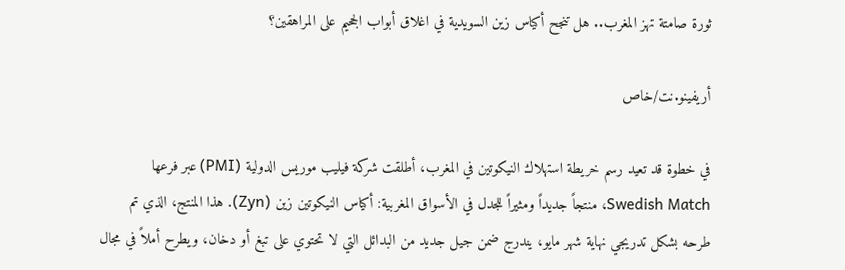ثورة صامتة تهز المغرب.. هل تنجح أكياس زين السويدية في اغلاق أبواب الجحيم على المراهقين؟

أريفينو.نت/خاص

في خطوة قد تعيد رسم خريطة استهلاك النيكوتين في المغرب، أطلقت شركة فيليب موريس الدولية (PMI) عبر فرعها Swedish Match، منتجاً جديداً ومثيراً للجدل في الأسواق المغربية: أكياس النيكوتين زين (Zyn). هذا المنتج، الذي تم طرحه بشكل تدريجي نهاية شهر مايو، يندرج ضمن جيل جديد من البدائل التي لا تحتوي على تبغ أو دخان، ويطرح أملاً في مجال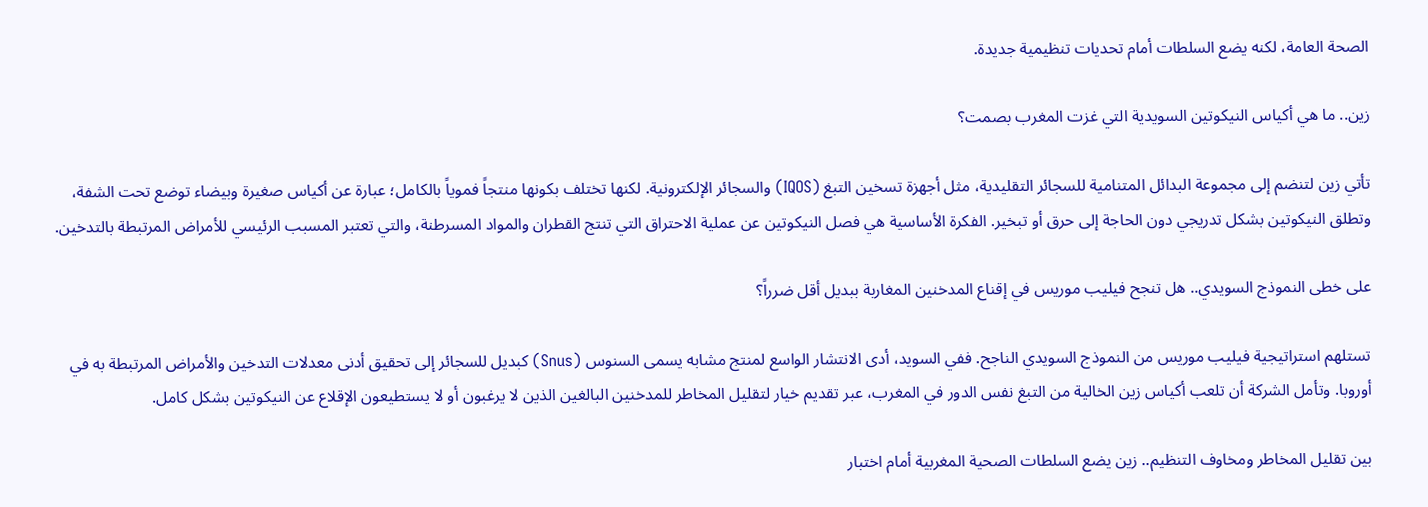الصحة العامة، لكنه يضع السلطات أمام تحديات تنظيمية جديدة.

زين.. ما هي أكياس النيكوتين السويدية التي غزت المغرب بصمت؟

تأتي زين لتنضم إلى مجموعة البدائل المتنامية للسجائر التقليدية، مثل أجهزة تسخين التبغ (IQOS) والسجائر الإلكترونية. لكنها تختلف بكونها منتجاً فموياً بالكامل؛ عبارة عن أكياس صغيرة وبيضاء توضع تحت الشفة، وتطلق النيكوتين بشكل تدريجي دون الحاجة إلى حرق أو تبخير. الفكرة الأساسية هي فصل النيكوتين عن عملية الاحتراق التي تنتج القطران والمواد المسرطنة، والتي تعتبر المسبب الرئيسي للأمراض المرتبطة بالتدخين.

على خطى النموذج السويدي.. هل تنجح فيليب موريس في إقناع المدخنين المغاربة ببديل أقل ضرراً؟

تستلهم استراتيجية فيليب موريس من النموذج السويدي الناجح. ففي السويد، أدى الانتشار الواسع لمنتج مشابه يسمى السنوس (Snus) كبديل للسجائر إلى تحقيق أدنى معدلات التدخين والأمراض المرتبطة به في أوروبا. وتأمل الشركة أن تلعب أكياس زين الخالية من التبغ نفس الدور في المغرب، عبر تقديم خيار لتقليل المخاطر للمدخنين البالغين الذين لا يرغبون أو لا يستطيعون الإقلاع عن النيكوتين بشكل كامل.

بين تقليل المخاطر ومخاوف التنظيم.. زين يضع السلطات الصحية المغربية أمام اختبار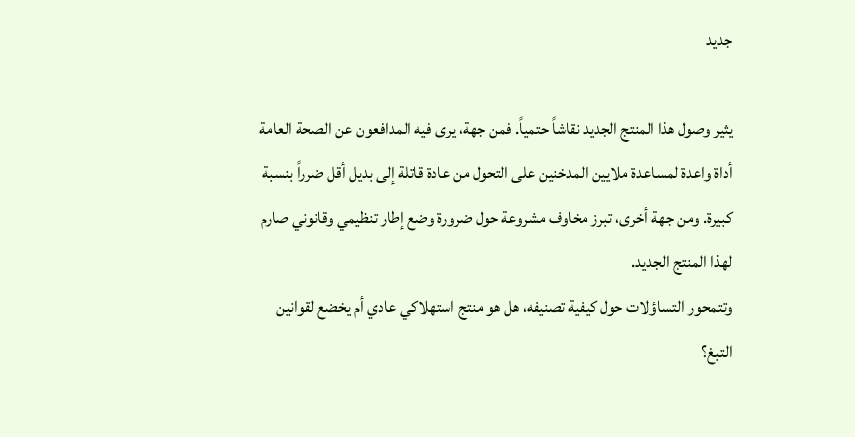جديد

يثير وصول هذا المنتج الجديد نقاشاً حتمياً. فمن جهة، يرى فيه المدافعون عن الصحة العامة أداة واعدة لمساعدة ملايين المدخنين على التحول من عادة قاتلة إلى بديل أقل ضرراً بنسبة كبيرة. ومن جهة أخرى، تبرز مخاوف مشروعة حول ضرورة وضع إطار تنظيمي وقانوني صارم لهذا المنتج الجديد.
وتتمحور التساؤلات حول كيفية تصنيفه، هل هو منتج استهلاكي عادي أم يخضع لقوانين التبغ؟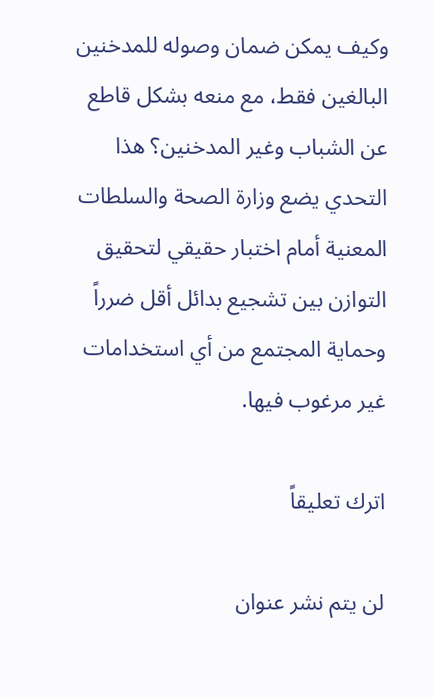وكيف يمكن ضمان وصوله للمدخنين البالغين فقط، مع منعه بشكل قاطع عن الشباب وغير المدخنين؟ هذا التحدي يضع وزارة الصحة والسلطات المعنية أمام اختبار حقيقي لتحقيق التوازن بين تشجيع بدائل أقل ضرراً وحماية المجتمع من أي استخدامات غير مرغوب فيها.

اترك تعليقاً

لن يتم نشر عنوان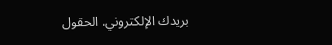بريدك الإلكتروني. الحقول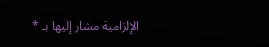الإلزامية مشار إليها بـ *